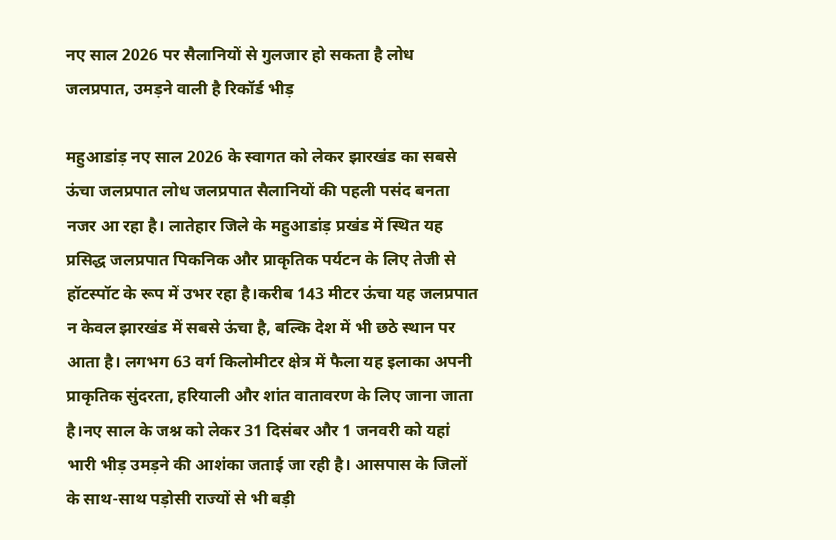नए साल 2026 पर सैलानियों से गुलजार हो सकता है लोध जलप्रपात, उमड़ने वाली है रिकॉर्ड भीड़

महुआडांड़ नए साल 2026 के स्वागत को लेकर झारखंड का सबसे ऊंचा जलप्रपात लोध जलप्रपात सैलानियों की पहली पसंद बनता नजर आ रहा है। लातेहार जिले के महुआडांड़ प्रखंड में स्थित यह प्रसिद्ध जलप्रपात पिकनिक और प्राकृतिक पर्यटन के लिए तेजी से हॉटस्पॉट के रूप में उभर रहा है।करीब 143 मीटर ऊंचा यह जलप्रपात न केवल झारखंड में सबसे ऊंचा है, बल्कि देश में भी छठे स्थान पर आता है। लगभग 63 वर्ग किलोमीटर क्षेत्र में फैला यह इलाका अपनी प्राकृतिक सुंदरता, हरियाली और शांत वातावरण के लिए जाना जाता है।नए साल के जश्न को लेकर 31 दिसंबर और 1 जनवरी को यहां भारी भीड़ उमड़ने की आशंका जताई जा रही है। आसपास के जिलों के साथ-साथ पड़ोसी राज्यों से भी बड़ी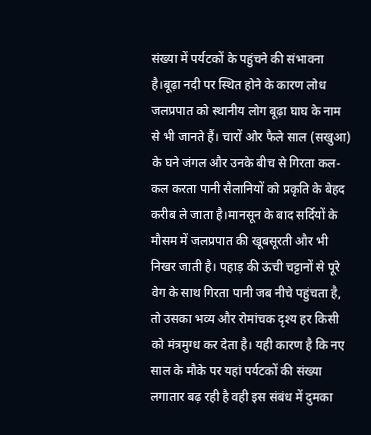संख्या में पर्यटकों के पहुंचने की संभावना है।बूढ़ा नदी पर स्थित होने के कारण लोध जलप्रपात को स्थानीय लोग बूढ़ा घाघ के नाम से भी जानते हैं। चारों ओर फैले साल (सखुआ) के घने जंगल और उनके बीच से गिरता कल-कल करता पानी सैलानियों को प्रकृति के बेहद करीब ले जाता है।मानसून के बाद सर्दियों के मौसम में जलप्रपात की खूबसूरती और भी निखर जाती है। पहाड़ की ऊंची चट्टानों से पूरे वेग के साथ गिरता पानी जब नीचे पहुंचता है, तो उसका भव्य और रोमांचक दृश्य हर किसी को मंत्रमुग्ध कर देता है। यही कारण है कि नए साल के मौके पर यहां पर्यटकों की संख्या लगातार बढ़ रही है वही इस संबंध में दुमका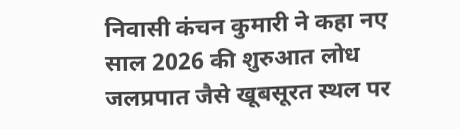निवासी कंचन कुमारी ने कहा नए साल 2026 की शुरुआत लोध जलप्रपात जैसे खूबसूरत स्थल पर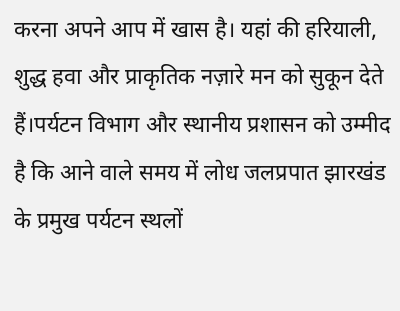करना अपने आप में खास है। यहां की हरियाली, शुद्ध हवा और प्राकृतिक नज़ारे मन को सुकून देते हैं।पर्यटन विभाग और स्थानीय प्रशासन को उम्मीद है कि आने वाले समय में लोध जलप्रपात झारखंड के प्रमुख पर्यटन स्थलों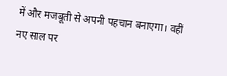में और मजबूती से अपनी पहचान बनाएगा। वहीं नए साल पर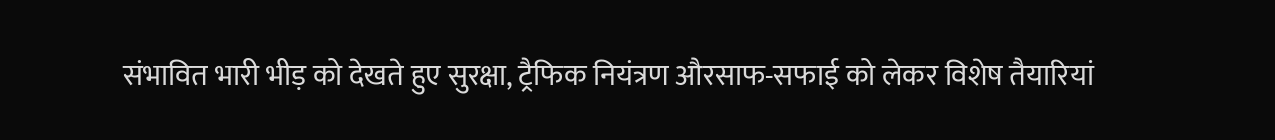संभावित भारी भीड़ को देखते हुए सुरक्षा, ट्रैफिक नियंत्रण औरसाफ-सफाई को लेकर विशेष तैयारियां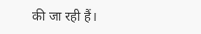की जा रही हैं।